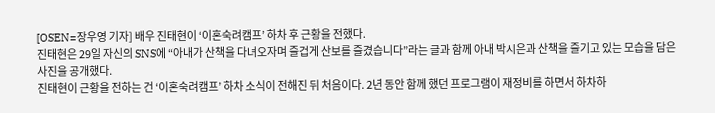[OSEN=장우영 기자] 배우 진태현이 ‘이혼숙려캠프’ 하차 후 근황을 전했다.
진태현은 29일 자신의 SNS에 “아내가 산책을 다녀오자며 즐겁게 산보를 즐겼습니다”라는 글과 함께 아내 박시은과 산책을 즐기고 있는 모습을 담은 사진을 공개했다.
진태현이 근황을 전하는 건 ‘이혼숙려캠프’ 하차 소식이 전해진 뒤 처음이다. 2년 동안 함께 했던 프로그램이 재정비를 하면서 하차하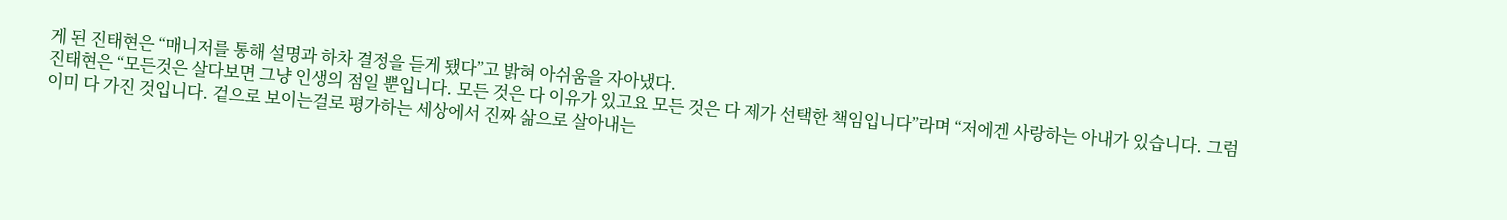게 된 진태현은 “매니저를 통해 설명과 하차 결정을 듣게 됐다”고 밝혀 아쉬움을 자아냈다.
진태현은 “모든것은 살다보면 그냥 인생의 점일 뿐입니다. 모든 것은 다 이유가 있고요 모든 것은 다 제가 선택한 책임입니다”라며 “저에겐 사랑하는 아내가 있습니다. 그럼 이미 다 가진 것입니다. 겉으로 보이는걸로 평가하는 세상에서 진짜 삶으로 살아내는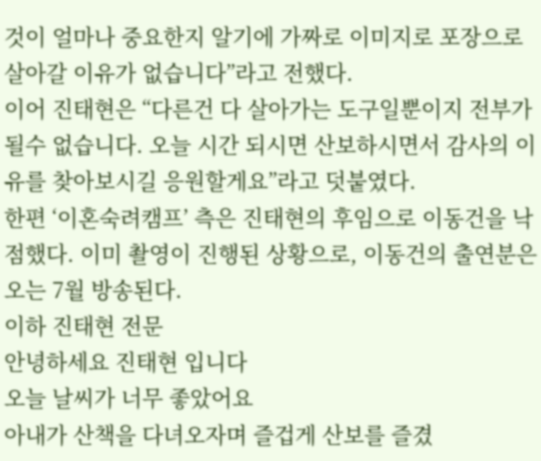것이 얼마나 중요한지 알기에 가짜로 이미지로 포장으로 살아갈 이유가 없습니다”라고 전했다.
이어 진태현은 “다른건 다 살아가는 도구일뿐이지 전부가 될수 없습니다. 오늘 시간 되시면 산보하시면서 감사의 이유를 찾아보시길 응원할게요”라고 덧붙였다.
한편 ‘이혼숙려캠프’ 측은 진태현의 후임으로 이동건을 낙점했다. 이미 촬영이 진행된 상황으로, 이동건의 출연분은 오는 7월 방송된다.
이하 진태현 전문
안녕하세요 진태현 입니다
오늘 날씨가 너무 좋았어요
아내가 산책을 다녀오자며 즐겁게 산보를 즐겼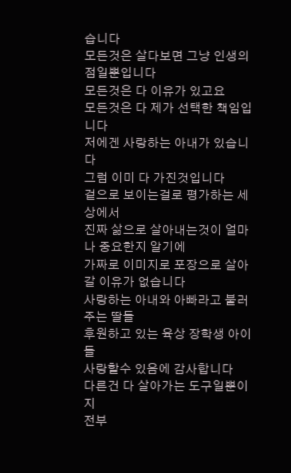습니다
모든것은 살다보면 그냥 인생의 점일뿐입니다
모든것은 다 이유가 있고요
모든것은 다 제가 선택한 책임입니다
저에겐 사랑하는 아내가 있습니다
그럼 이미 다 가진것입니다
겉으로 보이는걸로 평가하는 세상에서
진짜 삶으로 살아내는것이 얼마나 중요한지 알기에
가짜로 이미지로 포장으로 살아갈 이유가 없습니다
사랑하는 아내와 아빠라고 불러주는 딸들
후원하고 있는 육상 장학생 아이들
사랑할수 있음에 감사합니다
다른건 다 살아가는 도구일뿐이지
전부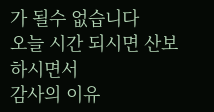가 될수 없습니다
오늘 시간 되시면 산보하시면서
감사의 이유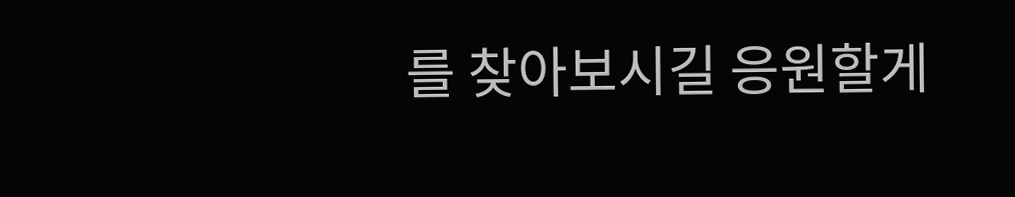를 찾아보시길 응원할게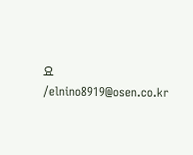요
/elnino8919@osen.co.kr